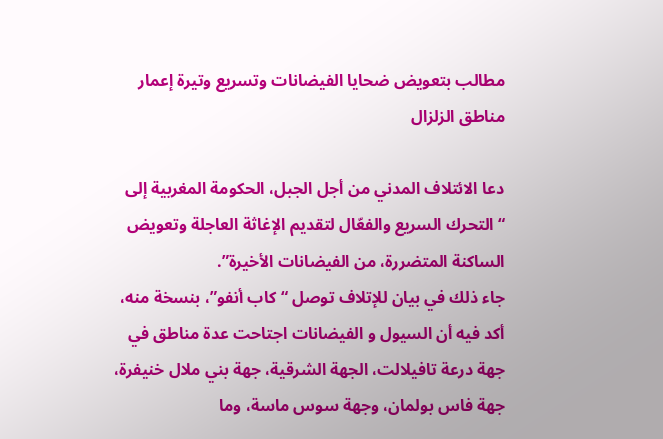مطالب بتعويض ضحايا الفيضانات وتسريع وتيرة إعمار مناطق الزلزال

دعا الائتلاف المدني من أجل الجبل، الحكومة المغربية إلى “التحرك السريع والفعّال لتقديم الإغاثة العاجلة وتعويض الساكنة المتضررة، من الفيضانات الأخيرة”.
جاء ذلك في بيان للإتلاف توصل “كاب أنفو”، بنسخة منه، أكد فيه أن السيول و الفيضانات اجتاحت عدة مناطق في جهة درعة تافيلالت، الجهة الشرقية، جهة بني ملال خنيفرة، جهة فاس بولمان، وجهة سوس ماسة، وما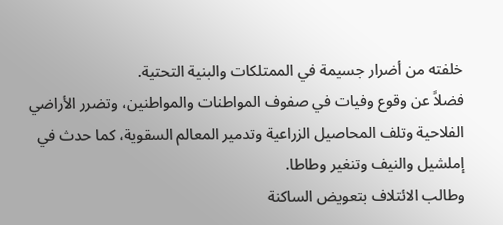خلفته من أضرار جسيمة في الممتلكات والبنية التحتية.
فضلاً عن وقوع وفيات في صفوف المواطنات والمواطنين، وتضرر الأراضي الفلاحية وتلف المحاصيل الزراعية وتدمير المعالم السقوية، كما حدث في إملشيل والنيف وتنغير وطاطا.
وطالب الائتلاف بتعويض الساكنة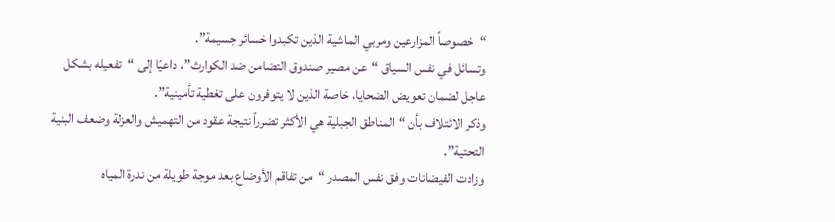“خصوصاً المزارعين ومربي الماشية الذين تكبدوا خسائر جسيمة”.
وتسائل في نفس السياق “عن مصير صندوق التضامن ضد الكوارث”، داعيًا إلى “تفعيله بشكل عاجل لضمان تعويض الضحايا، خاصة الذين لا يتوفرون على تغطية تأمينية”.
وذكر الائتلاف بأن “المناطق الجبلية هي الأكثر تضرراً نتيجة عقود من التهميش والعزلة وضعف البنية التحتية”.
وزادت الفيضانات وفق نفس المصدر “من تفاقم الأوضاع بعد موجة طويلة من ندرة المياه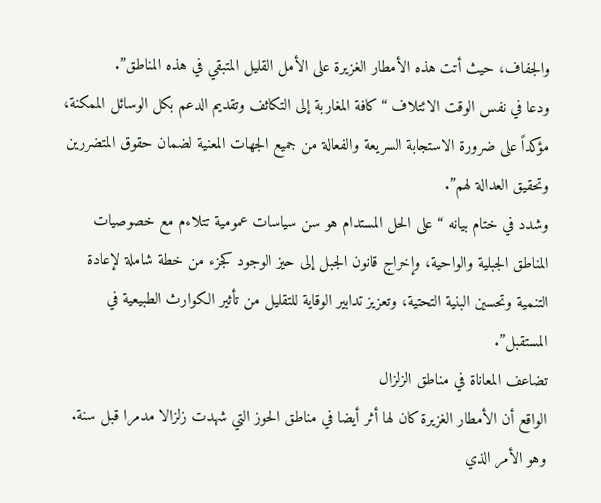والجفاف، حيث أتت هذه الأمطار الغزيرة على الأمل القليل المتبقي في هذه المناطق”.
ودعا في نفس الوقت الائتلاف “كافة المغاربة إلى التكاثف وتقديم الدعم بكل الوسائل الممكنة، مؤكداً على ضرورة الاستجابة السريعة والفعالة من جميع الجهات المعنية لضمان حقوق المتضررين وتحقيق العدالة لهم”.
وشدد في ختام بيانه “على الحل المستدام هو سن سياسات عمومية تتلاءم مع خصوصيات المناطق الجبلية والواحية، وإخراج قانون الجبل إلى حيز الوجود كجزء من خطة شاملة لإعادة التنمية وتحسين البنية التحتية، وتعزيز تدابير الوقاية للتقليل من تأثير الكوارث الطبيعية في المستقبل”.
تضاعف المعاناة في مناطق الزلزال
الواقع أن الأمطار الغزيرة كان لها أثر أيضا في مناطق الحوز التي شهدت زلزالا مدمرا قبل سنة. وهو الأمر الذي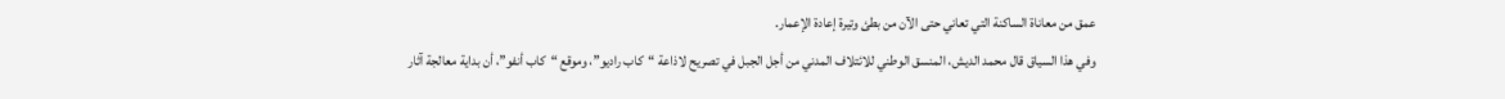عمق من معاناة الساكنة التي تعاني حتى الآن من بطئ وتيرة إعادة الإعمار.
وفي هذا السياق قال محمد الديش، المنسق الوطني للائتلاف المدني من أجل الجبل في تصريح لاذاعة “كاب راديو”، وموقع “كاب أنفو”، أن بداية معالجة آثار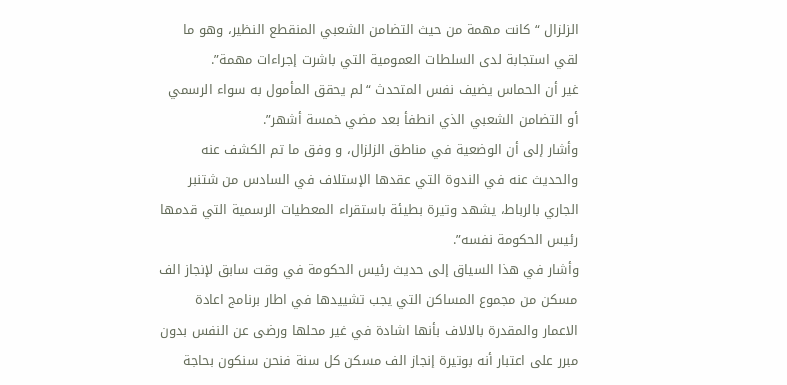الزلزال “كانت مهمة من حيث التضامن الشعبي المنقطع النظير، وهو ما لقي استجابة لدى السلطات العمومية التي باشرت إجراءات مهمة”.
غير أن الحماس يضيف نفس المتحدث “لم يحقق المأمول به سواء الرسمي أو التضامن الشعبي الذي انطفأ بعد مضي خمسة أشهر”.
وأشار إلى أن الوضعية في مناطق الزلزال، و وفق ما تم الكشف عنه والحديث عنه في الندوة التي عقدها الإستلاف في السادس من شتنبر الجاري بالرباط، يشهد وتيرة بطيئة باستقراء المعطيات الرسمية التي قدمها رئيس الحكومة نفسه”.
وأشار في هذا السياق إلى حديث رئيس الحكومة في وقت سابق لإنجاز الف مسكن من مجموع المساكن التي يجب تشييدها في اطار برنامج اعادة الاعمار والمقدرة بالالاف بأنها اشادة في غير محلها ورضى عن النفس بدون مبرر على اعتبار أنه بوتيرة إنجاز الف مسكن كل سنة فنحن سنكون بحاجة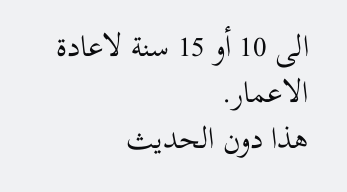الى 10 أو 15 سنة لاعادة الاعمار.
هذا دون الحديث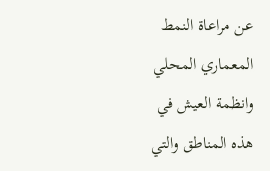عن مراعاة النمط المعماري المحلي وانظمة العيش في هذه المناطق والتي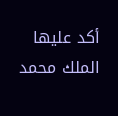أكد عليها الملك محمد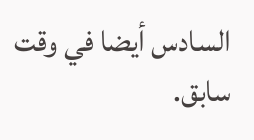السادس أيضا في وقت سابق.